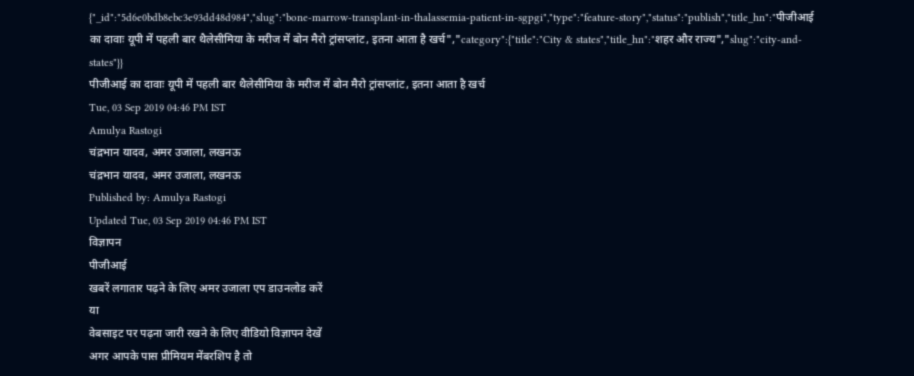{"_id":"5d6e0bdb8ebc3e93dd48d984","slug":"bone-marrow-transplant-in-thalassemia-patient-in-sgpgi","type":"feature-story","status":"publish","title_hn":"पीजीआई का दावाः यूपी में पहली बार थैलेसीमिया के मरीज में बोन मैरो ट्रांसप्लांट, इतना आता है खर्च","category":{"title":"City & states","title_hn":"शहर और राज्य","slug":"city-and-states"}}
पीजीआई का दावाः यूपी में पहली बार थैलेसीमिया के मरीज में बोन मैरो ट्रांसप्लांट, इतना आता है खर्च
Tue, 03 Sep 2019 04:46 PM IST
Amulya Rastogi
चंद्रभान यादव, अमर उजाला, लखनऊ
चंद्रभान यादव, अमर उजाला, लखनऊ
Published by: Amulya Rastogi
Updated Tue, 03 Sep 2019 04:46 PM IST
विज्ञापन
पीजीआई
खबरें लगातार पढ़ने के लिए अमर उजाला एप डाउनलोड करें
या
वेबसाइट पर पढ़ना जारी रखने के लिए वीडियो विज्ञापन देखें
अगर आपके पास प्रीमियम मेंबरशिप है तो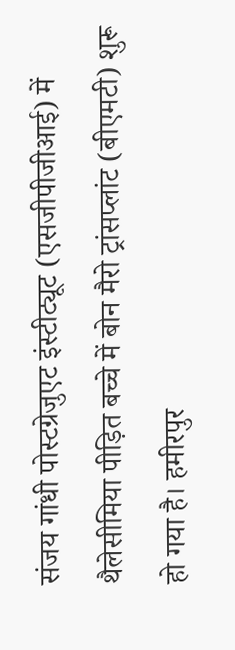संजय गांधी पोस्टग्रेजुएट इंस्टीट्यूट (एसजीपीजीआई) में थैलेसीमिया पीड़ित बच्चे में बोन मैरो ट्रांसप्लांट (बीएमटी) शुरू हो गया है। हमीरपुर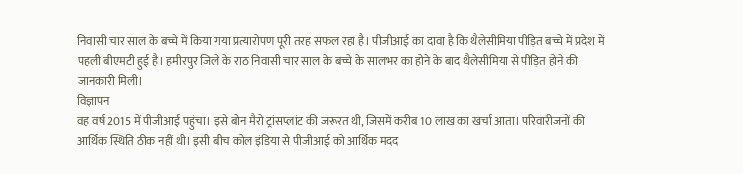निवासी चार साल के बच्चे में किया गया प्रत्यारोपण पूरी तरह सफल रहा है। पीजीआई का दावा है कि थैलेसीमिया पीड़ित बच्चे में प्रदेश में पहली बीएमटी हुई है। हमीरपुर जिले के राठ निवासी चार साल के बच्चे के सालभर का होने के बाद थैलेसीमिया से पीड़ित होने की जानकारी मिली।
विज्ञापन
वह वर्ष 2015 में पीजीआई पहुंचा। इसे बोन मैरो ट्रांसप्लांट की जरूरत थी, जिसमें करीब 10 लाख का खर्चा आता। परिवारीजनों की आर्थिक स्थिति ठीक नहीं थी। इसी बीच कोल इंडिया से पीजीआई को आर्थिक मदद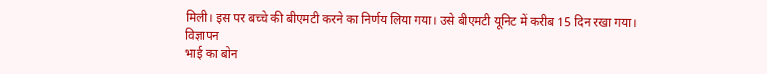मिली। इस पर बच्चे की बीएमटी करने का निर्णय लिया गया। उसे बीएमटी यूनिट में करीब 15 दिन रखा गया।
विज्ञापन
भाई का बोन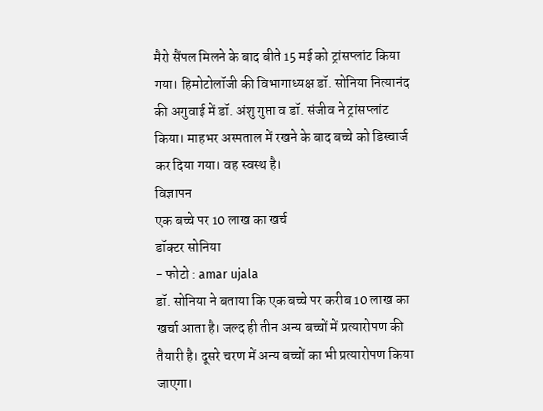मैरो सैंपल मिलने के बाद बीते 15 मई को ट्रांसप्लांट किया गया। हिमोटोलॉजी की विभागाध्यक्ष डॉ. सोनिया नित्यानंद की अगुवाई में डॉ. अंशु गुप्ता व डॉ. संजीव ने ट्रांसप्लांट किया। माहभर अस्पताल में रखने के बाद बच्चे को डिस्चार्ज कर दिया गया। वह स्वस्थ है।
विज्ञापन
एक बच्चे पर 10 लाख का खर्च
डॉक्टर सोनिया
- फोटो : amar ujala
डॉ. सोनिया ने बताया कि एक बच्चे पर करीब 10 लाख का खर्चा आता है। जल्द ही तीन अन्य बच्चों में प्रत्यारोपण की तैयारी है। दूसरे चरण में अन्य बच्चों का भी प्रत्यारोपण किया जाएगा।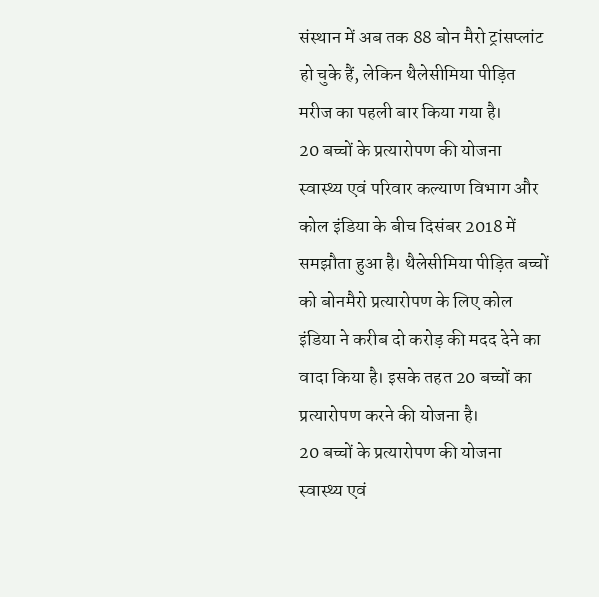संस्थान में अब तक 88 बोन मैरो ट्रांसप्लांट हो चुके हैं, लेकिन थैलेसीमिया पीड़ित मरीज का पहली बार किया गया है।
20 बच्चों के प्रत्यारोपण की योजना
स्वास्थ्य एवं परिवार कल्याण विभाग और कोल इंडिया के बीच दिसंबर 2018 में समझौता हुआ है। थैलेसीमिया पीड़ित बच्चों को बोनमैरो प्रत्यारोपण के लिए कोल इंडिया ने करीब दो करोड़ की मदद देने का वादा किया है। इसके तहत 20 बच्चों का प्रत्यारोपण करने की योजना है।
20 बच्चों के प्रत्यारोपण की योजना
स्वास्थ्य एवं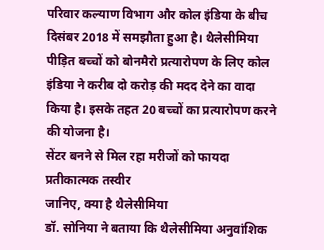परिवार कल्याण विभाग और कोल इंडिया के बीच दिसंबर 2018 में समझौता हुआ है। थैलेसीमिया पीड़ित बच्चों को बोनमैरो प्रत्यारोपण के लिए कोल इंडिया ने करीब दो करोड़ की मदद देने का वादा किया है। इसके तहत 20 बच्चों का प्रत्यारोपण करने की योजना है।
सेंटर बनने से मिल रहा मरीजों को फायदा
प्रतीकात्मक तस्वीर
जानिए, क्या है थैलेसीमिया
डॉ. सोनिया ने बताया कि थैलेसीमिया अनुवांशिक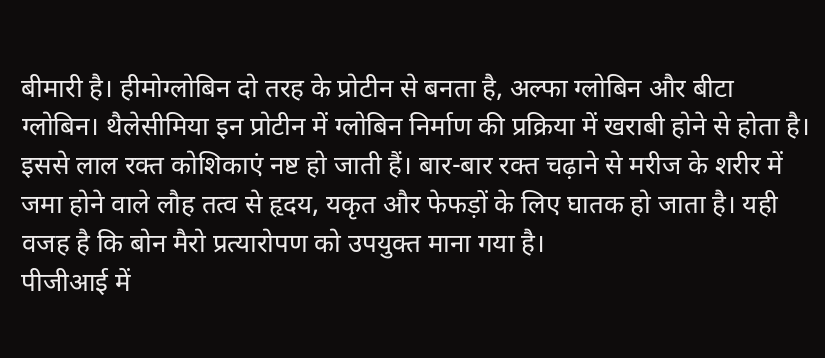बीमारी है। हीमोग्लोबिन दो तरह के प्रोटीन से बनता है, अल्फा ग्लोबिन और बीटा ग्लोबिन। थैलेसीमिया इन प्रोटीन में ग्लोबिन निर्माण की प्रक्रिया में खराबी होने से होता है। इससे लाल रक्त कोशिकाएं नष्ट हो जाती हैं। बार-बार रक्त चढ़ाने से मरीज के शरीर में जमा होने वाले लौह तत्व से हृदय, यकृत और फेफड़ों के लिए घातक हो जाता है। यही वजह है कि बोन मैरो प्रत्यारोपण को उपयुक्त माना गया है।
पीजीआई में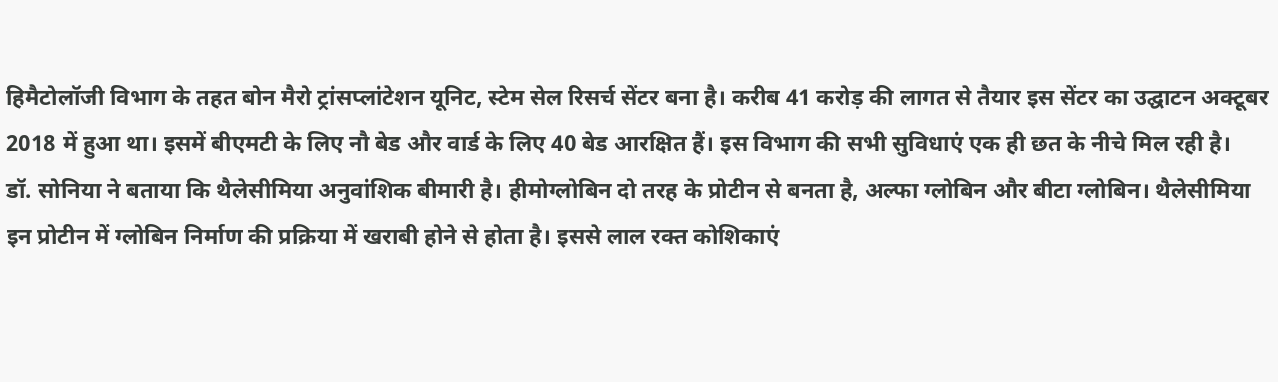हिमैटोलॉजी विभाग के तहत बोन मैरो ट्रांसप्लांटेशन यूनिट, स्टेम सेल रिसर्च सेंटर बना है। करीब 41 करोड़ की लागत से तैयार इस सेंटर का उद्घाटन अक्टूबर 2018 में हुआ था। इसमें बीएमटी के लिए नौ बेड और वार्ड के लिए 40 बेड आरक्षित हैं। इस विभाग की सभी सुविधाएं एक ही छत के नीचे मिल रही है।
डॉ. सोनिया ने बताया कि थैलेसीमिया अनुवांशिक बीमारी है। हीमोग्लोबिन दो तरह के प्रोटीन से बनता है, अल्फा ग्लोबिन और बीटा ग्लोबिन। थैलेसीमिया इन प्रोटीन में ग्लोबिन निर्माण की प्रक्रिया में खराबी होने से होता है। इससे लाल रक्त कोशिकाएं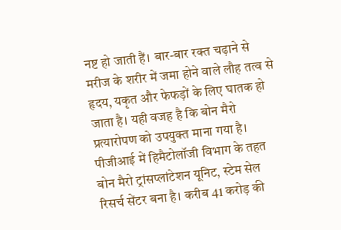नष्ट हो जाती हैं। बार-बार रक्त चढ़ाने से मरीज के शरीर में जमा होने वाले लौह तत्व से हृदय, यकृत और फेफड़ों के लिए घातक हो जाता है। यही वजह है कि बोन मैरो प्रत्यारोपण को उपयुक्त माना गया है।
पीजीआई में हिमैटोलॉजी विभाग के तहत बोन मैरो ट्रांसप्लांटेशन यूनिट, स्टेम सेल रिसर्च सेंटर बना है। करीब 41 करोड़ की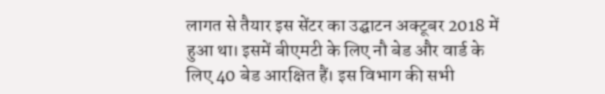लागत से तैयार इस सेंटर का उद्घाटन अक्टूबर 2018 में हुआ था। इसमें बीएमटी के लिए नौ बेड और वार्ड के लिए 40 बेड आरक्षित हैं। इस विभाग की सभी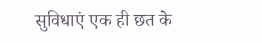सुविधाएं एक ही छत के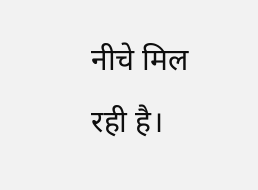नीचे मिल रही है।